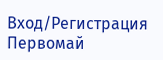Вход/Регистрация
Первомай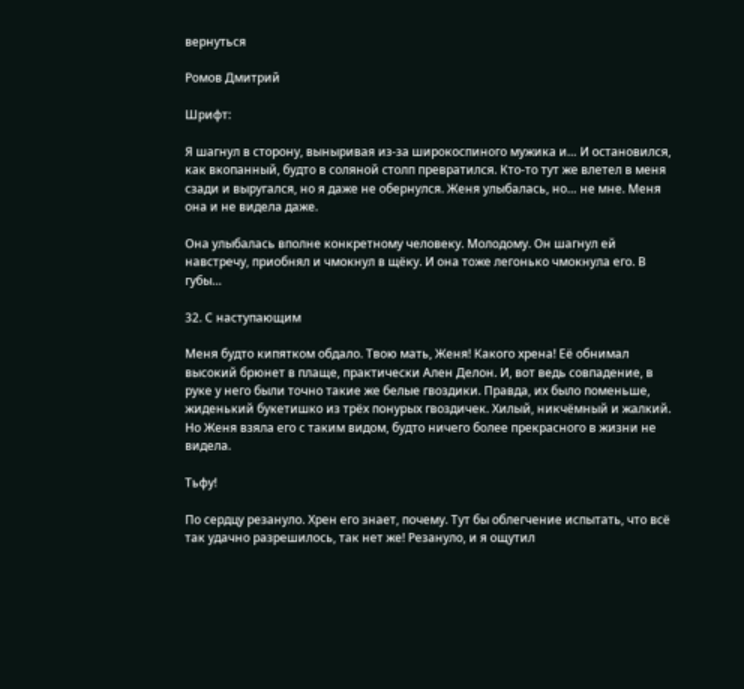вернуться

Ромов Дмитрий

Шрифт:

Я шагнул в сторону, выныривая из-за широкоспиного мужика и… И остановился, как вкопанный, будто в соляной столп превратился. Кто-то тут же влетел в меня сзади и выругался, но я даже не обернулся. Женя улыбалась, но… не мне. Меня она и не видела даже.

Она улыбалась вполне конкретному человеку. Молодому. Он шагнул ей навстречу, приобнял и чмокнул в щёку. И она тоже легонько чмокнула его. В губы…

32. С наступающим

Меня будто кипятком обдало. Твою мать, Женя! Какого хрена! Её обнимал высокий брюнет в плаще, практически Ален Делон. И, вот ведь совпадение, в руке у него были точно такие же белые гвоздики. Правда, их было поменьше, жиденький букетишко из трёх понурых гвоздичек. Хилый, никчёмный и жалкий. Но Женя взяла его с таким видом, будто ничего более прекрасного в жизни не видела.

Тьфу!

По сердцу резануло. Хрен его знает, почему. Тут бы облегчение испытать, что всё так удачно разрешилось, так нет же! Резануло, и я ощутил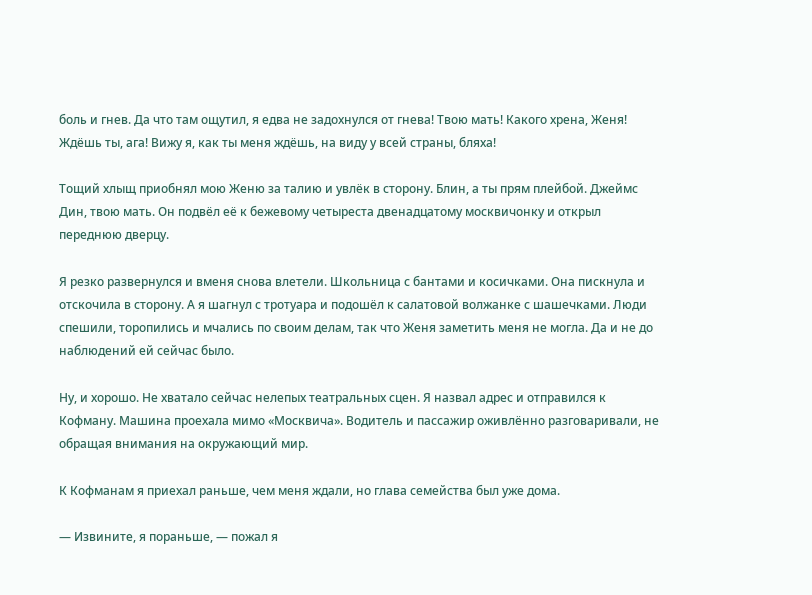боль и гнев. Да что там ощутил, я едва не задохнулся от гнева! Твою мать! Какого хрена, Женя! Ждёшь ты, ага! Вижу я, как ты меня ждёшь, на виду у всей страны, бляха!

Тощий хлыщ приобнял мою Женю за талию и увлёк в сторону. Блин, а ты прям плейбой. Джеймс Дин, твою мать. Он подвёл её к бежевому четыреста двенадцатому москвичонку и открыл переднюю дверцу.

Я резко развернулся и вменя снова влетели. Школьница с бантами и косичками. Она пискнула и отскочила в сторону. А я шагнул с тротуара и подошёл к салатовой волжанке с шашечками. Люди спешили, торопились и мчались по своим делам, так что Женя заметить меня не могла. Да и не до наблюдений ей сейчас было.

Ну, и хорошо. Не хватало сейчас нелепых театральных сцен. Я назвал адрес и отправился к Кофману. Машина проехала мимо «Москвича». Водитель и пассажир оживлённо разговаривали, не обращая внимания на окружающий мир.

К Кофманам я приехал раньше, чем меня ждали, но глава семейства был уже дома.

— Извините, я пораньше, — пожал я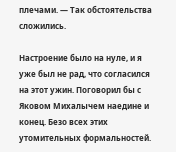плечами. — Так обстоятельства сложились.

Настроение было на нуле, и я уже был не рад, что согласился на этот ужин. Поговорил бы с Яковом Михалычем наедине и конец. Безо всех этих утомительных формальностей.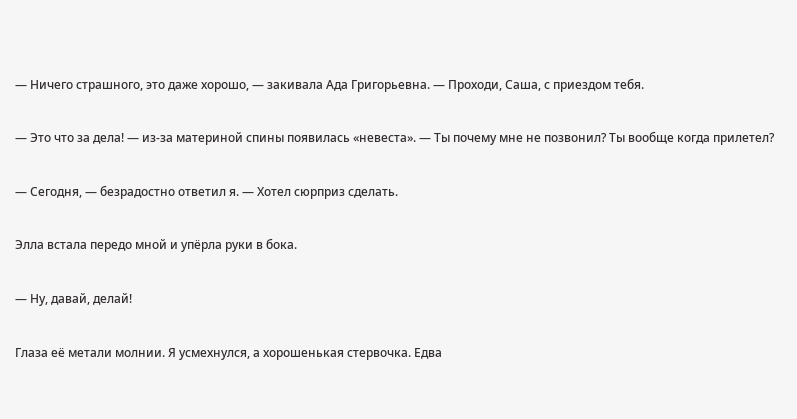— Ничего страшного, это даже хорошо, — закивала Ада Григорьевна. — Проходи, Саша, с приездом тебя.

— Это что за дела! — из-за материной спины появилась «невеста». — Ты почему мне не позвонил? Ты вообще когда прилетел?

— Сегодня, — безрадостно ответил я. — Хотел сюрприз сделать.

Элла встала передо мной и упёрла руки в бока.

— Ну, давай, делай!

Глаза её метали молнии. Я усмехнулся, а хорошенькая стервочка. Едва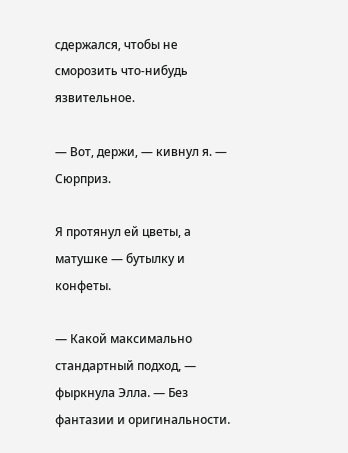сдержался, чтобы не сморозить что-нибудь язвительное.

— Вот, держи, — кивнул я. — Сюрприз.

Я протянул ей цветы, а матушке — бутылку и конфеты.

— Какой максимально стандартный подход, — фыркнула Элла. — Без фантазии и оригинальности.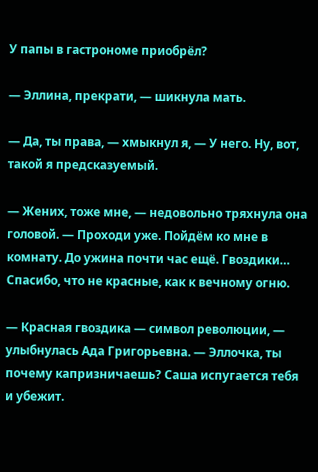У папы в гастрономе приобрёл?

— Эллина, прекрати, — шикнула мать.

— Да, ты права, — хмыкнул я, — У него. Ну, вот, такой я предсказуемый.

— Жених, тоже мне, — недовольно тряхнула она головой. — Проходи уже. Пойдём ко мне в комнату. До ужина почти час ещё. Гвоздики… Спасибо, что не красные, как к вечному огню.

— Красная гвоздика — символ революции, — улыбнулась Ада Григорьевна. — Эллочка, ты почему капризничаешь? Саша испугается тебя и убежит.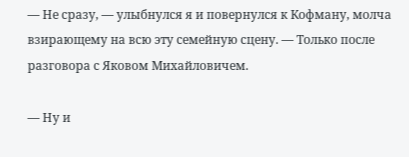— Не сразу, — улыбнулся я и повернулся к Кофману, молча взирающему на всю эту семейную сцену. — Только после разговора с Яковом Михайловичем.

— Ну и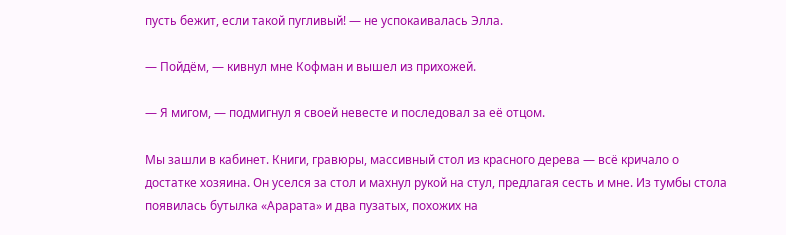пусть бежит, если такой пугливый! — не успокаивалась Элла.

— Пойдём, — кивнул мне Кофман и вышел из прихожей.

— Я мигом, — подмигнул я своей невесте и последовал за её отцом.

Мы зашли в кабинет. Книги, гравюры, массивный стол из красного дерева — всё кричало о достатке хозяина. Он уселся за стол и махнул рукой на стул, предлагая сесть и мне. Из тумбы стола появилась бутылка «Арарата» и два пузатых, похожих на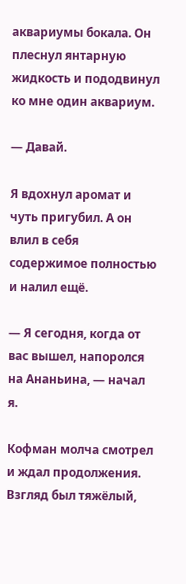аквариумы бокала. Он плеснул янтарную жидкость и пододвинул ко мне один аквариум.

— Давай.

Я вдохнул аромат и чуть пригубил. А он влил в себя содержимое полностью и налил ещё.

— Я сегодня, когда от вас вышел, напоролся на Ананьина, — начал я.

Кофман молча смотрел и ждал продолжения. Взгляд был тяжёлый,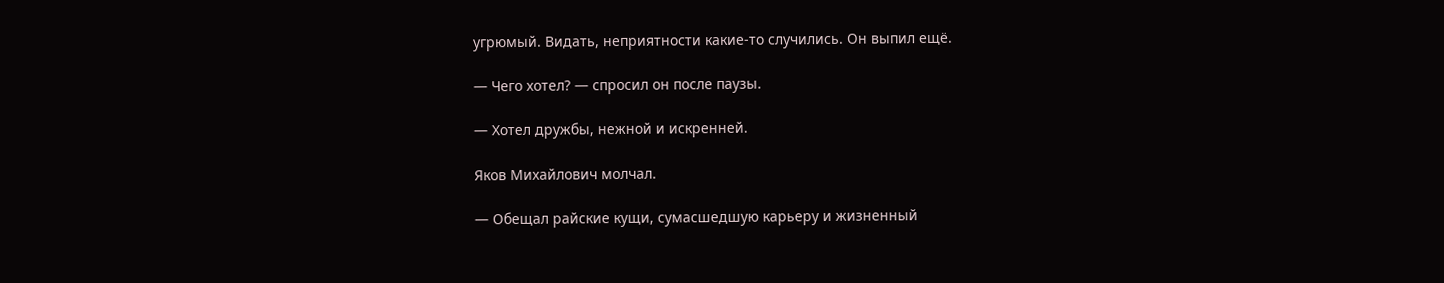угрюмый. Видать, неприятности какие-то случились. Он выпил ещё.

— Чего хотел? — спросил он после паузы.

— Хотел дружбы, нежной и искренней.

Яков Михайлович молчал.

— Обещал райские кущи, сумасшедшую карьеру и жизненный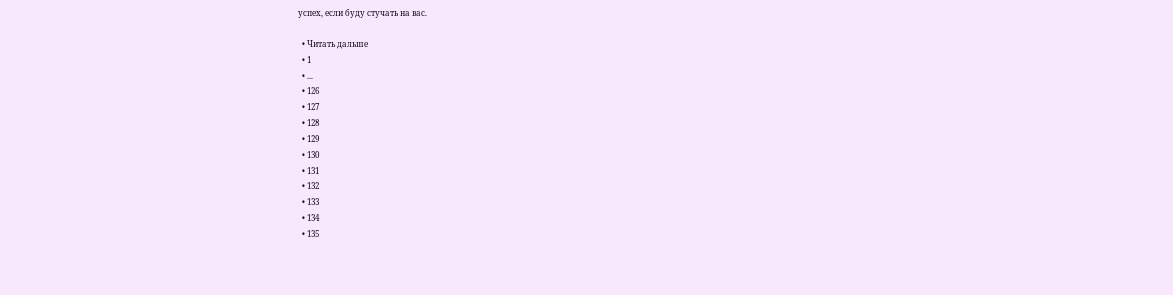успех, если буду стучать на вас.

  • Читать дальше
  • 1
  • ...
  • 126
  • 127
  • 128
  • 129
  • 130
  • 131
  • 132
  • 133
  • 134
  • 135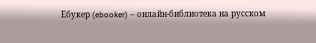Ебукер (ebooker) – онлайн-библиотека на русском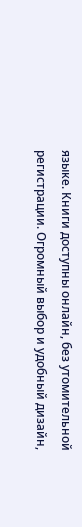языке. Книги доступны онлайн, без утомительной регистрации. Огромный выбор и удобный дизайн,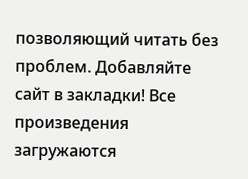позволяющий читать без проблем. Добавляйте сайт в закладки! Все произведения загружаются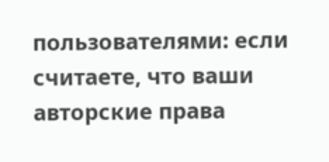пользователями: если считаете, что ваши авторские права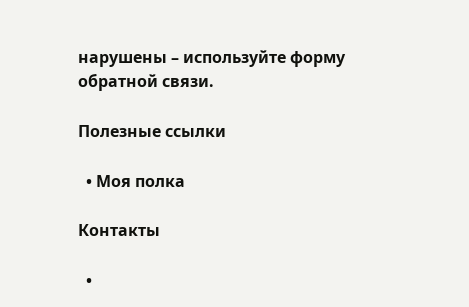нарушены – используйте форму обратной связи.

Полезные ссылки

  • Моя полка

Контакты

  •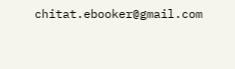chitat.ebooker@gmail.com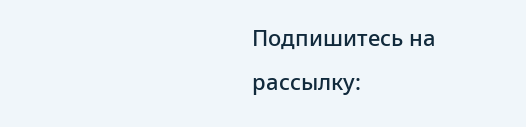Подпишитесь на рассылку: